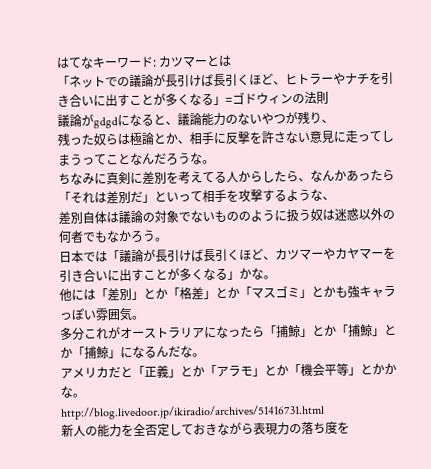はてなキーワード: カツマーとは
「ネットでの議論が長引けば長引くほど、ヒトラーやナチを引き合いに出すことが多くなる」=ゴドウィンの法則
議論がgdgdになると、議論能力のないやつが残り、
残った奴らは極論とか、相手に反撃を許さない意見に走ってしまうってことなんだろうな。
ちなみに真剣に差別を考えてる人からしたら、なんかあったら「それは差別だ」といって相手を攻撃するような、
差別自体は議論の対象でないもののように扱う奴は迷惑以外の何者でもなかろう。
日本では「議論が長引けば長引くほど、カツマーやカヤマーを引き合いに出すことが多くなる」かな。
他には「差別」とか「格差」とか「マスゴミ」とかも強キャラっぽい雰囲気。
多分これがオーストラリアになったら「捕鯨」とか「捕鯨」とか「捕鯨」になるんだな。
アメリカだと「正義」とか「アラモ」とか「機会平等」とかかな。
http://blog.livedoor.jp/ikiradio/archives/51416731.html
新人の能力を全否定しておきながら表現力の落ち度を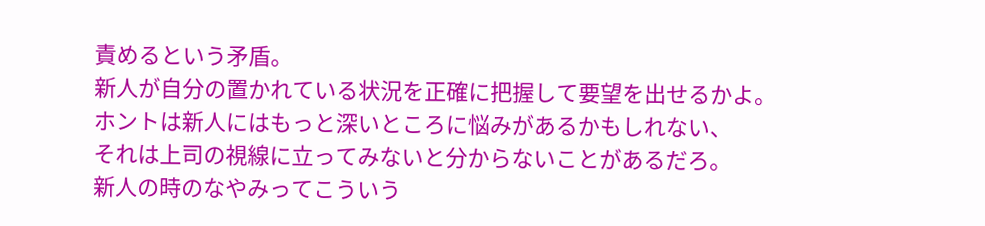責めるという矛盾。
新人が自分の置かれている状況を正確に把握して要望を出せるかよ。
ホントは新人にはもっと深いところに悩みがあるかもしれない、
それは上司の視線に立ってみないと分からないことがあるだろ。
新人の時のなやみってこういう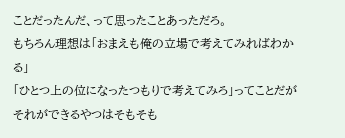ことだったんだ、って思ったことあっただろ。
もちろん理想は「おまえも俺の立場で考えてみればわかる」
「ひとつ上の位になったつもりで考えてみろ」ってことだが
それができるやつはそもそも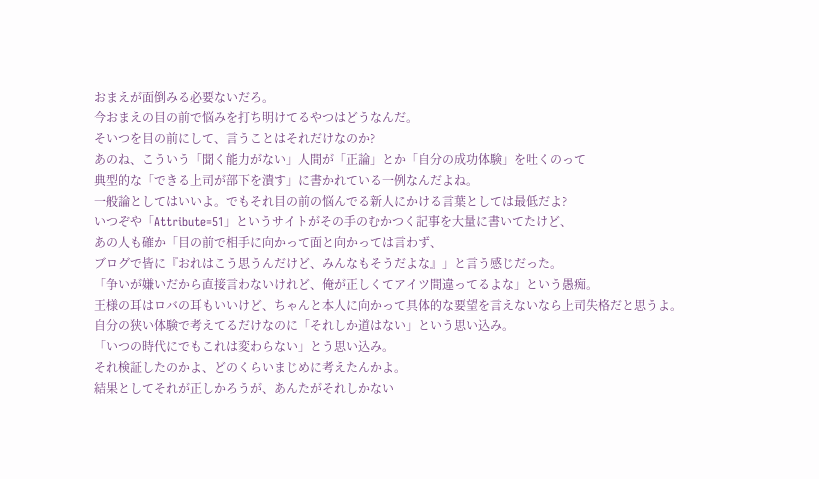おまえが面倒みる必要ないだろ。
今おまえの目の前で悩みを打ち明けてるやつはどうなんだ。
そいつを目の前にして、言うことはそれだけなのか?
あのね、こういう「聞く能力がない」人間が「正論」とか「自分の成功体験」を吐くのって
典型的な「できる上司が部下を潰す」に書かれている一例なんだよね。
一般論としてはいいよ。でもそれ目の前の悩んでる新人にかける言葉としては最低だよ?
いつぞや「Attribute=51」というサイトがその手のむかつく記事を大量に書いてたけど、
あの人も確か「目の前で相手に向かって面と向かっては言わず、
ブログで皆に『おれはこう思うんだけど、みんなもそうだよな』」と言う感じだった。
「争いが嫌いだから直接言わないけれど、俺が正しくてアイツ間違ってるよな」という愚痴。
王様の耳はロバの耳もいいけど、ちゃんと本人に向かって具体的な要望を言えないなら上司失格だと思うよ。
自分の狭い体験で考えてるだけなのに「それしか道はない」という思い込み。
「いつの時代にでもこれは変わらない」とう思い込み。
それ検証したのかよ、どのくらいまじめに考えたんかよ。
結果としてそれが正しかろうが、あんたがそれしかない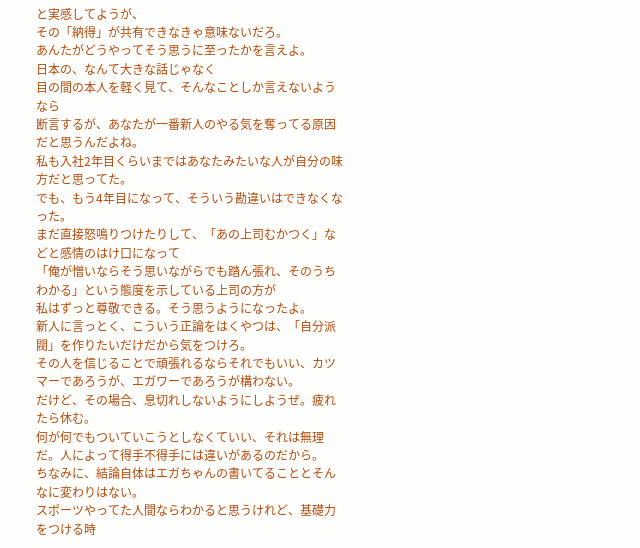と実感してようが、
その「納得」が共有できなきゃ意味ないだろ。
あんたがどうやってそう思うに至ったかを言えよ。
日本の、なんて大きな話じゃなく
目の間の本人を軽く見て、そんなことしか言えないようなら
断言するが、あなたが一番新人のやる気を奪ってる原因だと思うんだよね。
私も入社2年目くらいまではあなたみたいな人が自分の味方だと思ってた。
でも、もう4年目になって、そういう勘違いはできなくなった。
まだ直接怒鳴りつけたりして、「あの上司むかつく」などと感情のはけ口になって
「俺が憎いならそう思いながらでも踏ん張れ、そのうちわかる」という態度を示している上司の方が
私はずっと尊敬できる。そう思うようになったよ。
新人に言っとく、こういう正論をはくやつは、「自分派閥」を作りたいだけだから気をつけろ。
その人を信じることで頑張れるならそれでもいい、カツマーであろうが、エガワーであろうが構わない。
だけど、その場合、息切れしないようにしようぜ。疲れたら休む。
何が何でもついていこうとしなくていい、それは無理だ。人によって得手不得手には違いがあるのだから。
ちなみに、結論自体はエガちゃんの書いてることとそんなに変わりはない。
スポーツやってた人間ならわかると思うけれど、基礎力をつける時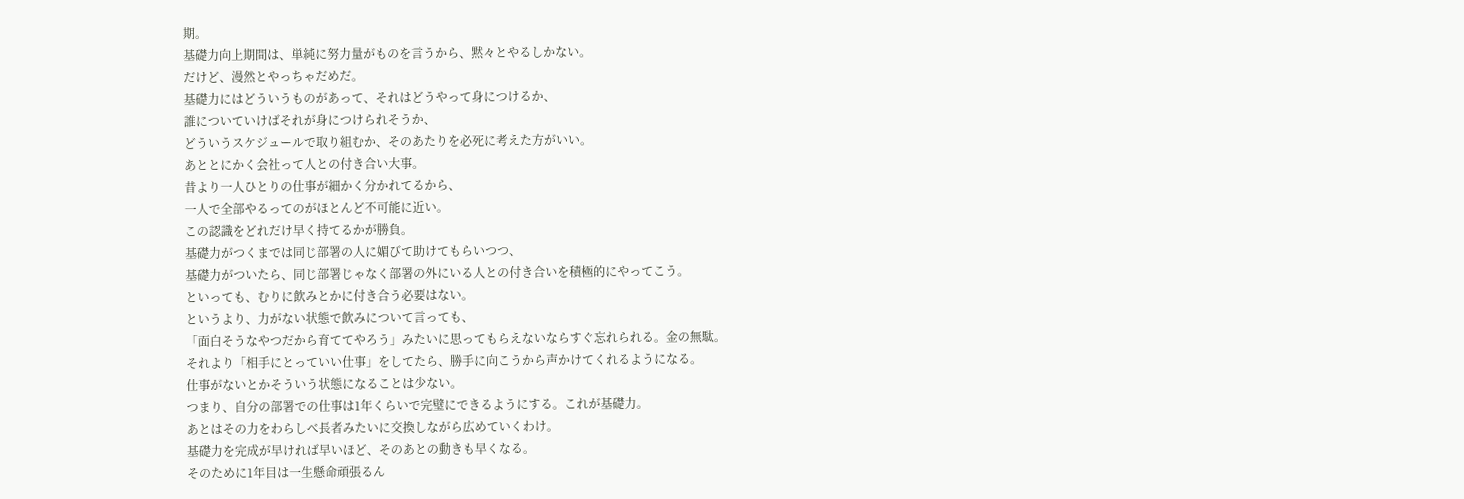期。
基礎力向上期間は、単純に努力量がものを言うから、黙々とやるしかない。
だけど、漫然とやっちゃだめだ。
基礎力にはどういうものがあって、それはどうやって身につけるか、
誰についていけばそれが身につけられそうか、
どういうスケジュールで取り組むか、そのあたりを必死に考えた方がいい。
あととにかく会社って人との付き合い大事。
昔より一人ひとりの仕事が細かく分かれてるから、
一人で全部やるってのがほとんど不可能に近い。
この認識をどれだけ早く持てるかが勝負。
基礎力がつくまでは同じ部署の人に媚びて助けてもらいつつ、
基礎力がついたら、同じ部署じゃなく部署の外にいる人との付き合いを積極的にやってこう。
といっても、むりに飲みとかに付き合う必要はない。
というより、力がない状態で飲みについて言っても、
「面白そうなやつだから育ててやろう」みたいに思ってもらえないならすぐ忘れられる。金の無駄。
それより「相手にとっていい仕事」をしてたら、勝手に向こうから声かけてくれるようになる。
仕事がないとかそういう状態になることは少ない。
つまり、自分の部署での仕事は1年くらいで完璧にできるようにする。これが基礎力。
あとはその力をわらしべ長者みたいに交換しながら広めていくわけ。
基礎力を完成が早ければ早いほど、そのあとの動きも早くなる。
そのために1年目は一生懸命頑張るん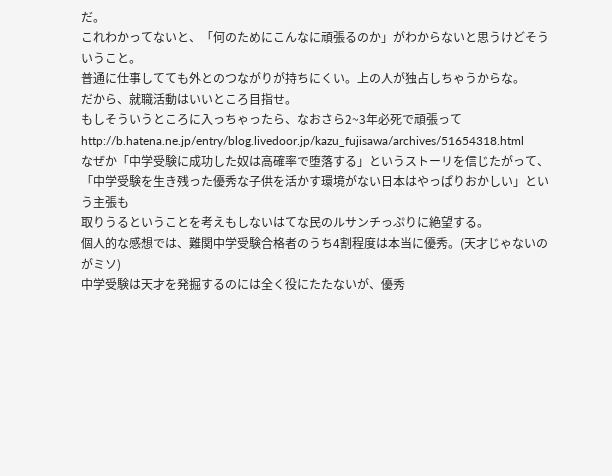だ。
これわかってないと、「何のためにこんなに頑張るのか」がわからないと思うけどそういうこと。
普通に仕事してても外とのつながりが持ちにくい。上の人が独占しちゃうからな。
だから、就職活動はいいところ目指せ。
もしそういうところに入っちゃったら、なおさら2~3年必死で頑張って
http://b.hatena.ne.jp/entry/blog.livedoor.jp/kazu_fujisawa/archives/51654318.html
なぜか「中学受験に成功した奴は高確率で堕落する」というストーリを信じたがって、
「中学受験を生き残った優秀な子供を活かす環境がない日本はやっぱりおかしい」という主張も
取りうるということを考えもしないはてな民のルサンチっぷりに絶望する。
個人的な感想では、難関中学受験合格者のうち4割程度は本当に優秀。(天才じゃないのがミソ)
中学受験は天才を発掘するのには全く役にたたないが、優秀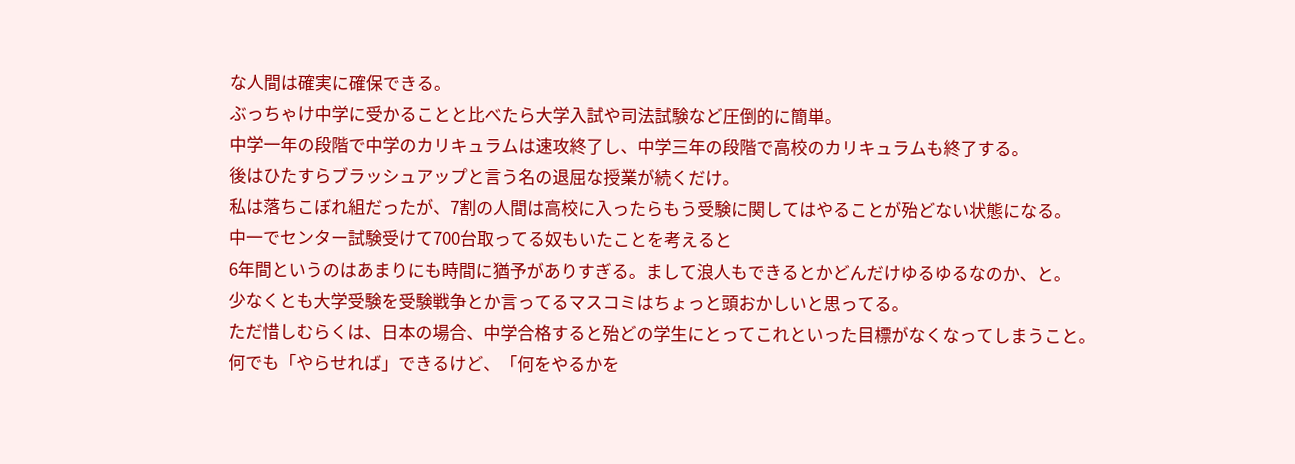な人間は確実に確保できる。
ぶっちゃけ中学に受かることと比べたら大学入試や司法試験など圧倒的に簡単。
中学一年の段階で中学のカリキュラムは速攻終了し、中学三年の段階で高校のカリキュラムも終了する。
後はひたすらブラッシュアップと言う名の退屈な授業が続くだけ。
私は落ちこぼれ組だったが、7割の人間は高校に入ったらもう受験に関してはやることが殆どない状態になる。
中一でセンター試験受けて700台取ってる奴もいたことを考えると
6年間というのはあまりにも時間に猶予がありすぎる。まして浪人もできるとかどんだけゆるゆるなのか、と。
少なくとも大学受験を受験戦争とか言ってるマスコミはちょっと頭おかしいと思ってる。
ただ惜しむらくは、日本の場合、中学合格すると殆どの学生にとってこれといった目標がなくなってしまうこと。
何でも「やらせれば」できるけど、「何をやるかを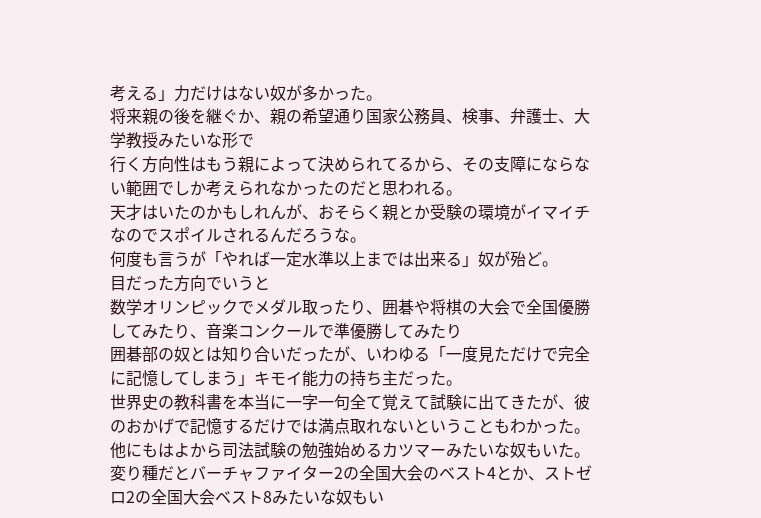考える」力だけはない奴が多かった。
将来親の後を継ぐか、親の希望通り国家公務員、検事、弁護士、大学教授みたいな形で
行く方向性はもう親によって決められてるから、その支障にならない範囲でしか考えられなかったのだと思われる。
天才はいたのかもしれんが、おそらく親とか受験の環境がイマイチなのでスポイルされるんだろうな。
何度も言うが「やれば一定水準以上までは出来る」奴が殆ど。
目だった方向でいうと
数学オリンピックでメダル取ったり、囲碁や将棋の大会で全国優勝してみたり、音楽コンクールで準優勝してみたり
囲碁部の奴とは知り合いだったが、いわゆる「一度見ただけで完全に記憶してしまう」キモイ能力の持ち主だった。
世界史の教科書を本当に一字一句全て覚えて試験に出てきたが、彼のおかげで記憶するだけでは満点取れないということもわかった。
他にもはよから司法試験の勉強始めるカツマーみたいな奴もいた。
変り種だとバーチャファイター2の全国大会のベスト4とか、ストゼロ2の全国大会ベスト8みたいな奴もい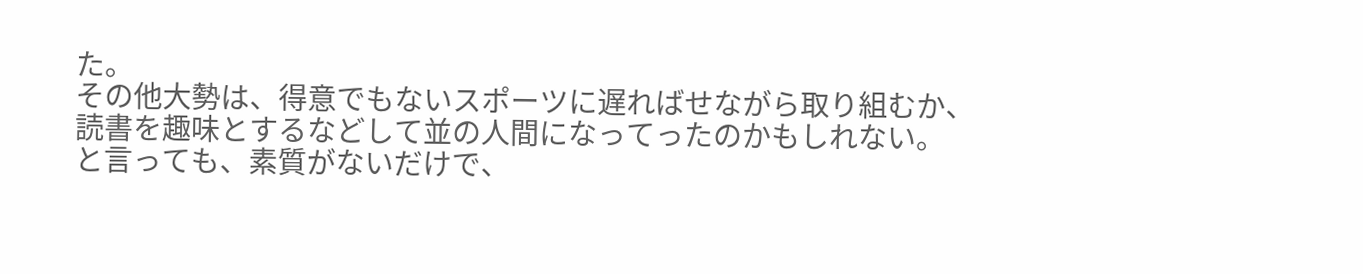た。
その他大勢は、得意でもないスポーツに遅ればせながら取り組むか、
読書を趣味とするなどして並の人間になってったのかもしれない。
と言っても、素質がないだけで、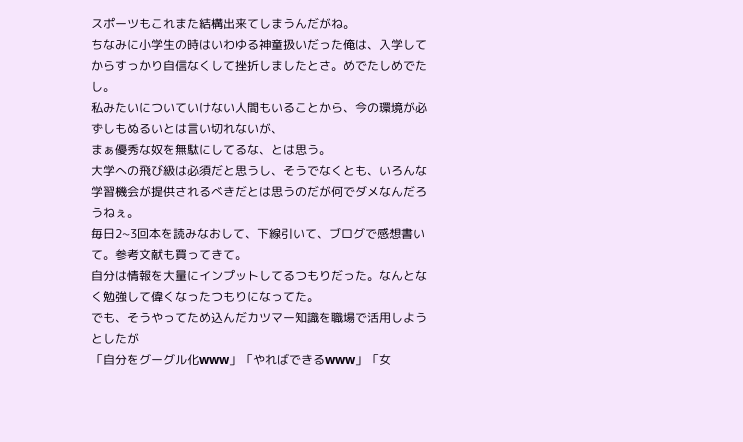スポーツもこれまた結構出来てしまうんだがね。
ちなみに小学生の時はいわゆる神童扱いだった俺は、入学してからすっかり自信なくして挫折しましたとさ。めでたしめでたし。
私みたいについていけない人間もいることから、今の環境が必ずしもぬるいとは言い切れないが、
まぁ優秀な奴を無駄にしてるな、とは思う。
大学への飛び級は必須だと思うし、そうでなくとも、いろんな学習機会が提供されるべきだとは思うのだが何でダメなんだろうねぇ。
毎日2~3回本を読みなおして、下線引いて、ブログで感想書いて。参考文献も買ってきて。
自分は情報を大量にインプットしてるつもりだった。なんとなく勉強して偉くなったつもりになってた。
でも、そうやってため込んだカツマー知識を職場で活用しようとしたが
「自分をグーグル化www」「やればできるwww」「女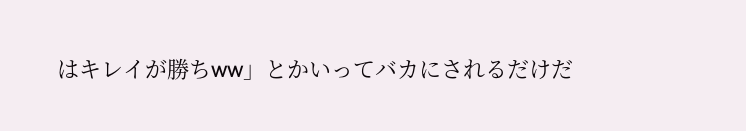はキレイが勝ちww」とかいってバカにされるだけだ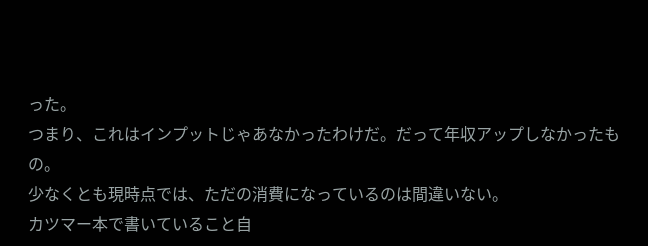った。
つまり、これはインプットじゃあなかったわけだ。だって年収アップしなかったもの。
少なくとも現時点では、ただの消費になっているのは間違いない。
カツマー本で書いていること自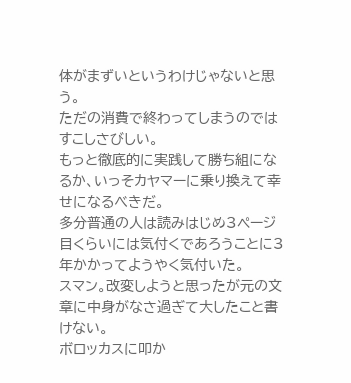体がまずいというわけじゃないと思う。
ただの消費で終わってしまうのではすこしさびしい。
もっと徹底的に実践して勝ち組になるか、いっそカヤマーに乗り換えて幸せになるべきだ。
多分普通の人は読みはじめ3ページ目くらいには気付くであろうことに3年かかってようやく気付いた。
スマン。改変しようと思ったが元の文章に中身がなさ過ぎて大したこと書けない。
ボロッカスに叩か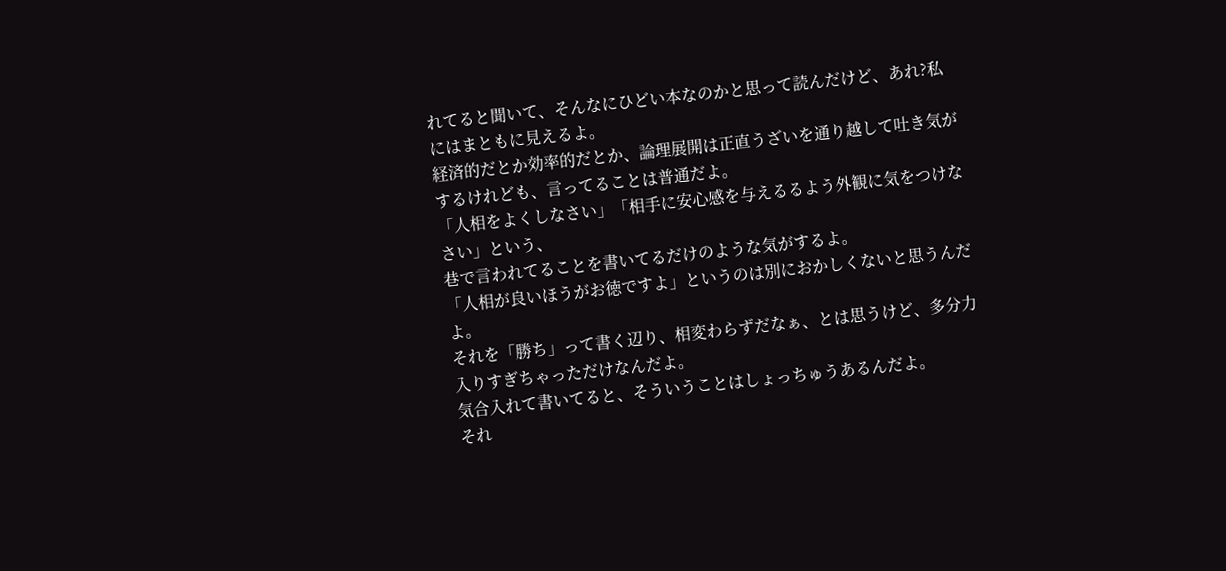れてると聞いて、そんなにひどい本なのかと思って読んだけど、あれ?私にはまともに見えるよ。
経済的だとか効率的だとか、論理展開は正直うざいを通り越して吐き気がするけれども、言ってることは普通だよ。
「人相をよくしなさい」「相手に安心感を与えるるよう外観に気をつけなさい」という、
巷で言われてることを書いてるだけのような気がするよ。
「人相が良いほうがお徳ですよ」というのは別におかしくないと思うんだよ。
それを「勝ち」って書く辺り、相変わらずだなぁ、とは思うけど、多分力入りすぎちゃっただけなんだよ。
気合入れて書いてると、そういうことはしょっちゅうあるんだよ。
それ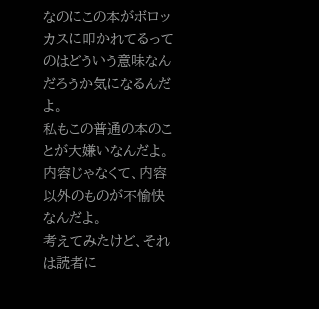なのにこの本がボロッカスに叩かれてるってのはどういう意味なんだろうか気になるんだよ。
私もこの普通の本のことが大嫌いなんだよ。内容じゃなくて、内容以外のものが不愉快なんだよ。
考えてみたけど、それは読者に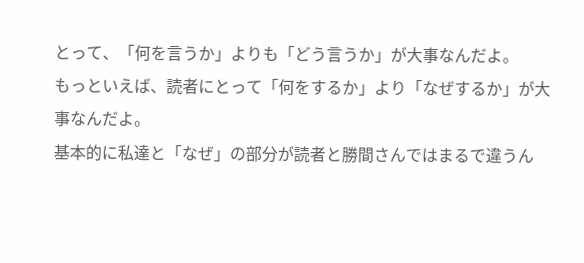とって、「何を言うか」よりも「どう言うか」が大事なんだよ。
もっといえば、読者にとって「何をするか」より「なぜするか」が大事なんだよ。
基本的に私達と「なぜ」の部分が読者と勝間さんではまるで違うん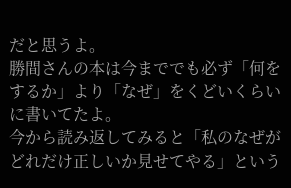だと思うよ。
勝間さんの本は今まででも必ず「何をするか」より「なぜ」をくどいくらいに書いてたよ。
今から読み返してみると「私のなぜがどれだけ正しいか見せてやる」という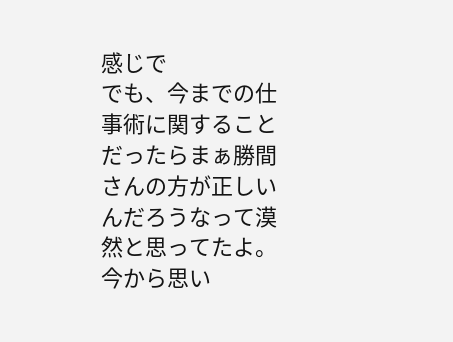感じで
でも、今までの仕事術に関することだったらまぁ勝間さんの方が正しいんだろうなって漠然と思ってたよ。
今から思い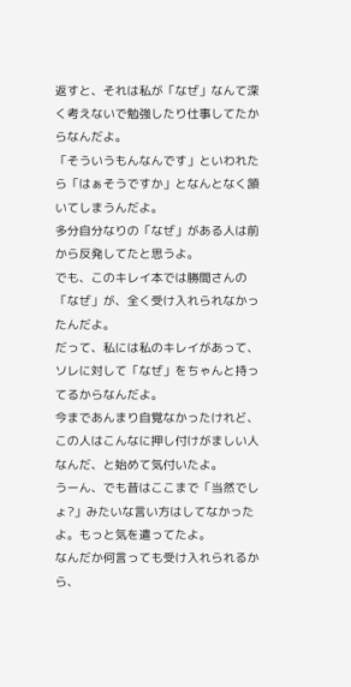返すと、それは私が「なぜ」なんて深く考えないで勉強したり仕事してたからなんだよ。
「そういうもんなんです」といわれたら「はぁそうですか」となんとなく頷いてしまうんだよ。
多分自分なりの「なぜ」がある人は前から反発してたと思うよ。
でも、このキレイ本では勝間さんの「なぜ」が、全く受け入れられなかったんだよ。
だって、私には私のキレイがあって、ソレに対して「なぜ」をちゃんと持ってるからなんだよ。
今まであんまり自覚なかったけれど、この人はこんなに押し付けがましい人なんだ、と始めて気付いたよ。
うーん、でも昔はここまで「当然でしょ?」みたいな言い方はしてなかったよ。もっと気を遣ってたよ。
なんだか何言っても受け入れられるから、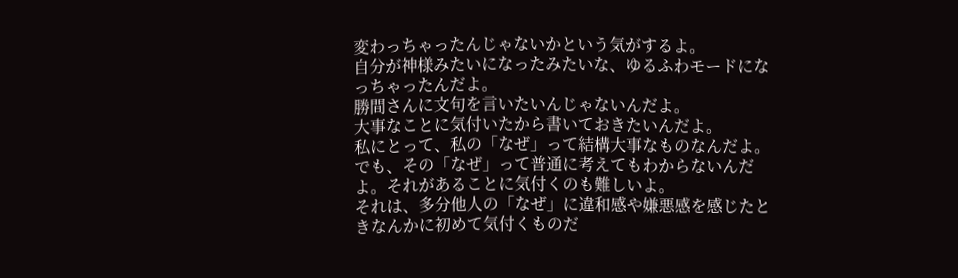変わっちゃったんじゃないかという気がするよ。
自分が神様みたいになったみたいな、ゆるふわモードになっちゃったんだよ。
勝間さんに文句を言いたいんじゃないんだよ。
大事なことに気付いたから書いておきたいんだよ。
私にとって、私の「なぜ」って結構大事なものなんだよ。
でも、その「なぜ」って普通に考えてもわからないんだよ。それがあることに気付くのも難しいよ。
それは、多分他人の「なぜ」に違和感や嫌悪感を感じたときなんかに初めて気付くものだ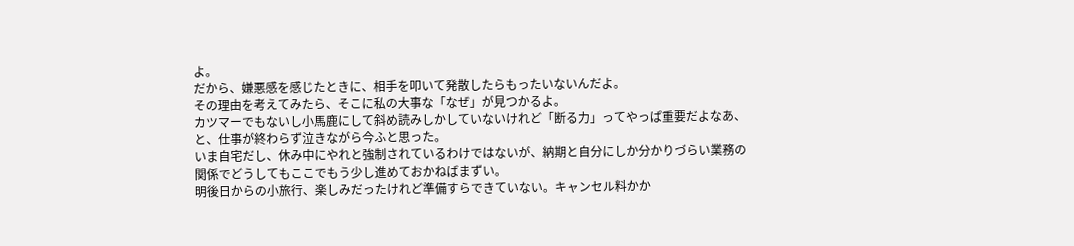よ。
だから、嫌悪感を感じたときに、相手を叩いて発散したらもったいないんだよ。
その理由を考えてみたら、そこに私の大事な「なぜ」が見つかるよ。
カツマーでもないし小馬鹿にして斜め読みしかしていないけれど「断る力」ってやっぱ重要だよなあ、
と、仕事が終わらず泣きながら今ふと思った。
いま自宅だし、休み中にやれと強制されているわけではないが、納期と自分にしか分かりづらい業務の関係でどうしてもここでもう少し進めておかねばまずい。
明後日からの小旅行、楽しみだったけれど準備すらできていない。キャンセル料かか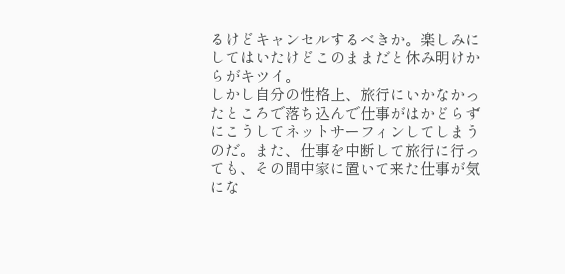るけどキャンセルするべきか。楽しみにしてはいたけどこのままだと休み明けからがキツイ。
しかし自分の性格上、旅行にいかなかったところで落ち込んで仕事がはかどらずにこうしてネットサーフィンしてしまうのだ。また、仕事を中断して旅行に行っても、その間中家に置いて来た仕事が気にな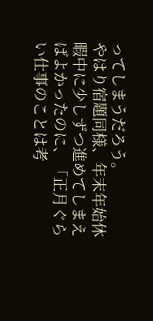ってしまうだろう。
やはり宿題同様、年末年始休暇中に少しずつ進めてしまえばよかったのに、「正月ぐらい仕事のことは考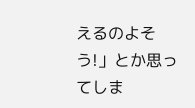えるのよそう!」とか思ってしま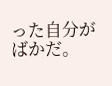った自分がばかだ。